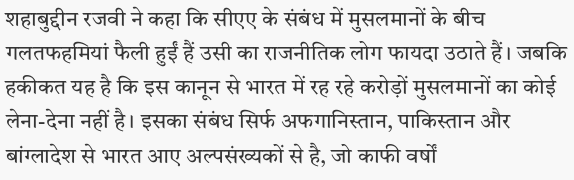शहाबुद्दीन रजवी ने कहा कि सीएए के संबंध में मुसलमानों के बीच गलतफहमियां फैली हुईं हैं उसी का राजनीतिक लोग फायदा उठाते हैं। जबकि हकीकत यह है कि इस कानून से भारत में रह रहे करोड़ों मुसलमानों का कोई लेना-देना नहीं है। इसका संबंध सिर्फ अफगानिस्तान, पाकिस्तान और बांग्लादेश से भारत आए अल्पसंख्यकों से है, जो काफी वर्षों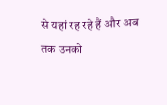से यहां रह रहे हैं और अब तक उनको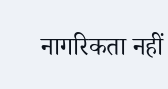नागरिकता नहीं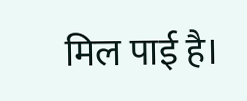मिल पाई है।